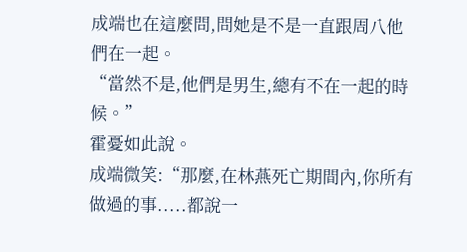成端也在這麼問,問她是不是一直跟周八他們在一起。
“當然不是,他們是男生,總有不在一起的時候。”
霍憂如此說。
成端微笑:“那麼,在林燕死亡期間內,你所有做過的事.....都說一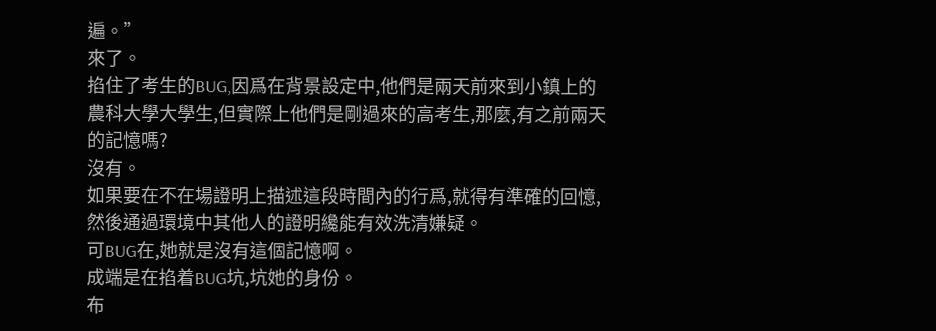遍。”
來了。
掐住了考生的BUG,因爲在背景設定中,他們是兩天前來到小鎮上的農科大學大學生,但實際上他們是剛過來的高考生,那麼,有之前兩天的記憶嗎?
沒有。
如果要在不在場證明上描述這段時間內的行爲,就得有準確的回憶,然後通過環境中其他人的證明纔能有效洗清嫌疑。
可BUG在,她就是沒有這個記憶啊。
成端是在掐着BUG坑,坑她的身份。
布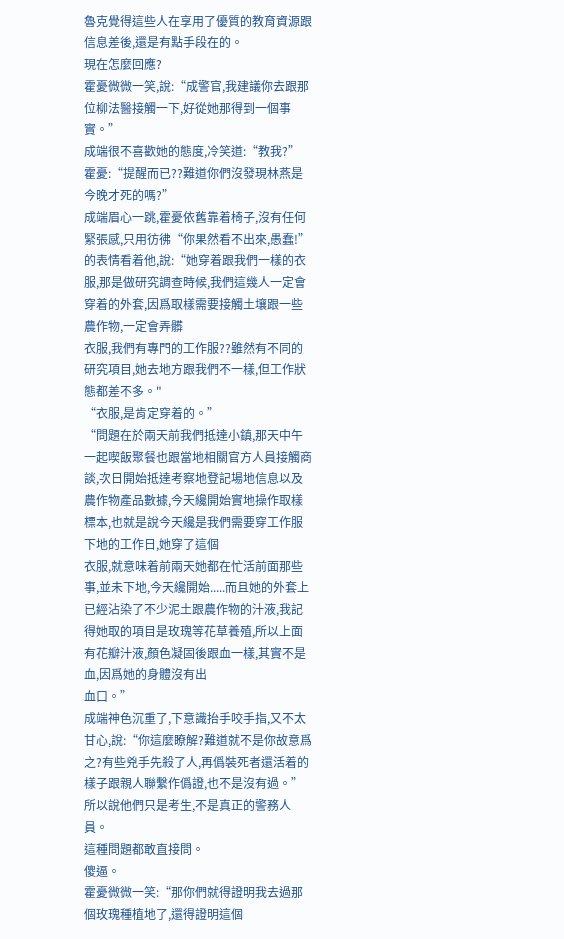魯克覺得這些人在享用了優質的教育資源跟信息差後,還是有點手段在的。
現在怎麼回應?
霍憂微微一笑,說:“成警官,我建議你去跟那位柳法醫接觸一下,好從她那得到一個事實。”
成端很不喜歡她的態度,冷笑道:“教我?”
霍憂:“提醒而已??難道你們沒發現林燕是今晚才死的嗎?”
成端眉心一跳,霍憂依舊靠着椅子,沒有任何緊張感,只用彷彿“你果然看不出來,愚蠢!”的表情看着他,說:“她穿着跟我們一樣的衣服,那是做研究調查時候,我們這幾人一定會穿着的外套,因爲取樣需要接觸土壤跟一些農作物,一定會弄髒
衣服,我們有專門的工作服??雖然有不同的研究項目,她去地方跟我們不一樣,但工作狀態都差不多。"
“衣服,是肯定穿着的。”
“問題在於兩天前我們抵達小鎮,那天中午一起喫飯聚餐也跟當地相關官方人員接觸商談,次日開始抵達考察地登記場地信息以及農作物產品數據,今天纔開始實地操作取樣標本,也就是說今天纔是我們需要穿工作服下地的工作日,她穿了這個
衣服,就意味着前兩天她都在忙活前面那些事,並未下地,今天纔開始.....而且她的外套上已經沾染了不少泥土跟農作物的汁液,我記得她取的項目是玫瑰等花草養殖,所以上面有花瓣汁液,顏色凝固後跟血一樣,其實不是血,因爲她的身體沒有出
血口。”
成端神色沉重了,下意識抬手咬手指,又不太甘心,說:“你這麼瞭解?難道就不是你故意爲之?有些兇手先殺了人,再僞裝死者還活着的樣子跟親人聯繫作僞證,也不是沒有過。”
所以說他們只是考生,不是真正的警務人員。
這種問題都敢直接問。
傻逼。
霍憂微微一笑:“那你們就得證明我去過那個玫瑰種植地了,還得證明這個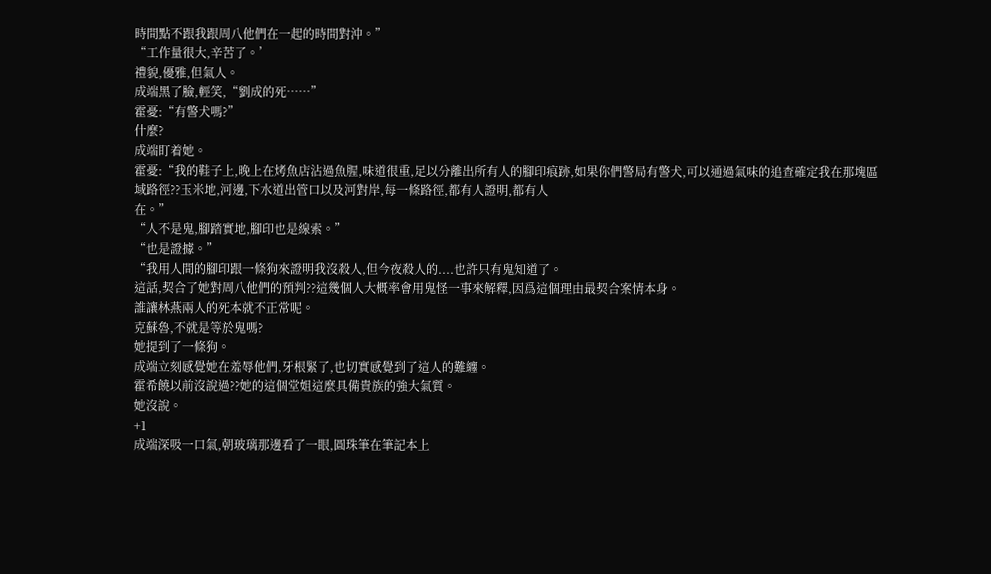時間點不跟我跟周八他們在一起的時間對沖。”
“工作量很大,辛苦了。’
禮貌,優雅,但氣人。
成端黑了臉,輕笑,“劉成的死……”
霍憂:“有警犬嗎?”
什麼?
成端盯着她。
霍憂:“我的鞋子上,晚上在烤魚店沾過魚腥,味道很重,足以分離出所有人的腳印痕跡,如果你們警局有警犬,可以通過氣味的追查確定我在那塊區域路徑??玉米地,河邊,下水道出管口以及河對岸,每一條路徑,都有人證明,都有人
在。”
“人不是鬼,腳踏實地,腳印也是線索。”
“也是證據。”
“我用人間的腳印跟一條狗來證明我沒殺人,但今夜殺人的....也許只有鬼知道了。
這話,契合了她對周八他們的預判??這幾個人大概率會用鬼怪一事來解釋,因爲這個理由最契合案情本身。
誰讓林燕兩人的死本就不正常呢。
克蘇魯,不就是等於鬼嗎?
她提到了一條狗。
成端立刻感覺她在羞辱他們,牙根緊了,也切實感覺到了這人的難纏。
霍希饒以前沒說過??她的這個堂姐這麼具備貴族的強大氣質。
她沒說。
+1
成端深吸一口氣,朝玻璃那邊看了一眼,圓珠筆在筆記本上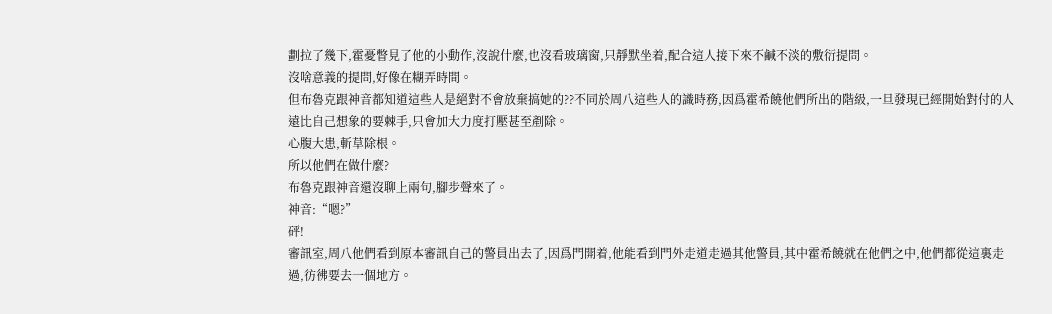劃拉了幾下,霍憂瞥見了他的小動作,沒說什麼,也沒看玻璃窗,只靜默坐着,配合這人接下來不鹹不淡的敷衍提問。
沒啥意義的提問,好像在糊弄時間。
但布魯克跟神音都知道這些人是絕對不會放棄搞她的??不同於周八這些人的識時務,因爲霍希饒他們所出的階級,一旦發現已經開始對付的人遠比自己想象的要棘手,只會加大力度打壓甚至剷除。
心腹大患,斬草除根。
所以他們在做什麼?
布魯克跟神音還沒聊上兩句,腳步聲來了。
神音:“嗯?”
砰!
審訊室,周八他們看到原本審訊自己的警員出去了,因爲門開着,他能看到門外走道走過其他警員,其中霍希饒就在他們之中,他們都從這裏走過,彷彿要去一個地方。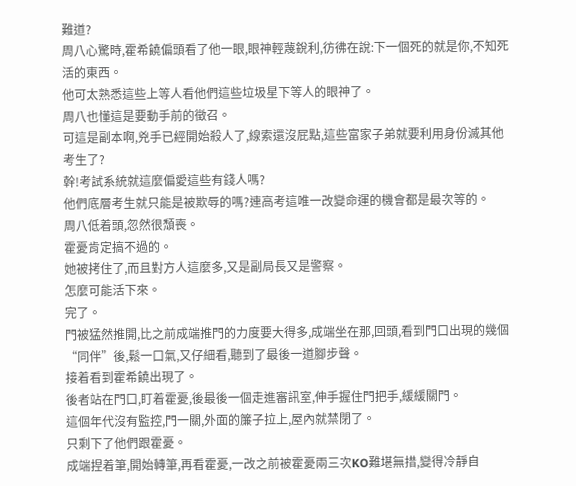難道?
周八心驚時,霍希饒偏頭看了他一眼,眼神輕蔑銳利,彷彿在說:下一個死的就是你,不知死活的東西。
他可太熟悉這些上等人看他們這些垃圾星下等人的眼神了。
周八也懂這是要動手前的徵召。
可這是副本啊,兇手已經開始殺人了,線索還沒屁點,這些富家子弟就要利用身份滅其他考生了?
幹!考試系統就這麼偏愛這些有錢人嗎?
他們底層考生就只能是被欺辱的嗎?連高考這唯一改變命運的機會都是最次等的。
周八低着頭,忽然很頹喪。
霍憂肯定搞不過的。
她被拷住了,而且對方人這麼多,又是副局長又是警察。
怎麼可能活下來。
完了。
門被猛然推開,比之前成端推門的力度要大得多,成端坐在那,回頭,看到門口出現的幾個“同伴”後,鬆一口氣,又仔細看,聽到了最後一道腳步聲。
接着看到霍希饒出現了。
後者站在門口,盯着霍憂,後最後一個走進審訊室,伸手握住門把手,緩緩關門。
這個年代沒有監控,門一關,外面的簾子拉上,屋內就禁閉了。
只剩下了他們跟霍憂。
成端捏着筆,開始轉筆,再看霍憂,一改之前被霍憂兩三次KO難堪無措,變得冷靜自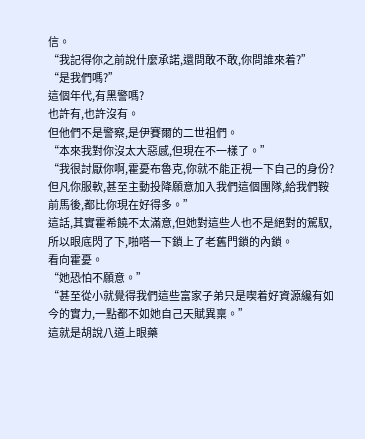信。
“我記得你之前說什麼承諾,還問敢不敢,你問誰來着?”
“是我們嗎?”
這個年代,有黑警嗎?
也許有,也許沒有。
但他們不是警察,是伊賽爾的二世祖們。
“本來我對你沒太大惡感,但現在不一樣了。”
“我很討厭你啊,霍憂布魯克,你就不能正視一下自己的身份?但凡你服軟,甚至主動投降願意加入我們這個團隊,給我們鞍前馬後,都比你現在好得多。”
這話,其實霍希饒不太滿意,但她對這些人也不是絕對的駕馭,所以眼底閃了下,啪嗒一下鎖上了老舊門鎖的內鎖。
看向霍憂。
“她恐怕不願意。”
“甚至從小就覺得我們這些富家子弟只是喫着好資源纔有如今的實力,一點都不如她自己天賦異稟。”
這就是胡說八道上眼藥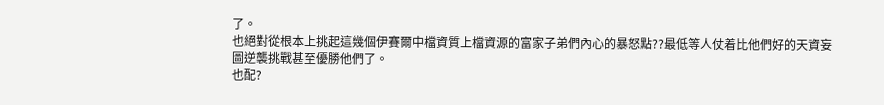了。
也絕對從根本上挑起這幾個伊賽爾中檔資質上檔資源的富家子弟們內心的暴怒點??最低等人仗着比他們好的天資妄圖逆襲挑戰甚至優勝他們了。
也配?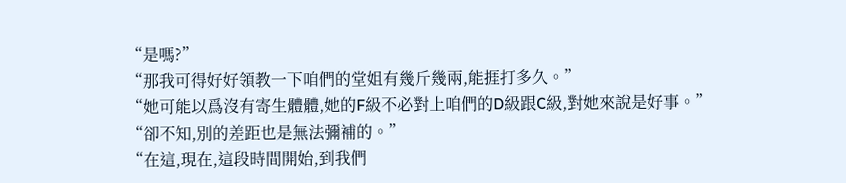“是嗎?”
“那我可得好好領教一下咱們的堂姐有幾斤幾兩,能捱打多久。”
“她可能以爲沒有寄生體體,她的F級不必對上咱們的D級跟C級,對她來說是好事。”
“卻不知,別的差距也是無法彌補的。”
“在這,現在,這段時間開始,到我們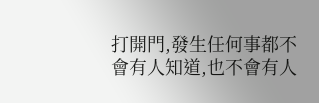打開門,發生任何事都不會有人知道,也不會有人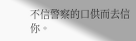不信警察的口供而去信你。